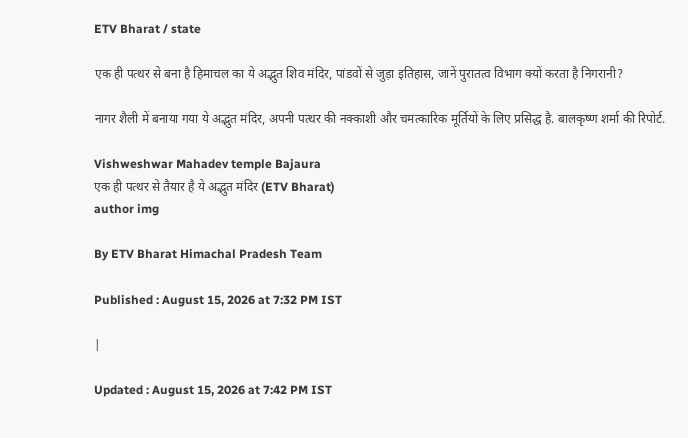ETV Bharat / state

एक ही पत्थर से बना है हिमाचल का ये अद्भुत शिव मंदिर, पांडवों से जुड़ा इतिहास, जानें पुरातत्व विभाग क्यों करता है निगरानी?

नागर शैली में बनाया गया ये अद्भुत मंदिर, अपनी पत्थर की नक्काशी और चमत्कारिक मूर्तियों के लिए प्रसिद्ध है. बालकृष्ण शर्मा की रिपोर्ट.

Vishweshwar Mahadev temple Bajaura
एक ही पत्थर से तैयार है ये अद्भुत मंदिर (ETV Bharat)
author img

By ETV Bharat Himachal Pradesh Team

Published : August 15, 2026 at 7:32 PM IST

|

Updated : August 15, 2026 at 7:42 PM IST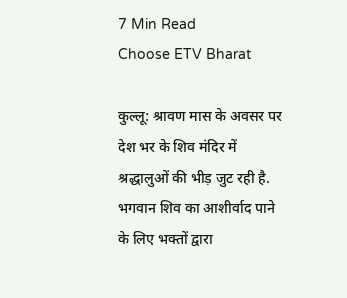7 Min Read
Choose ETV Bharat

कुल्लू: श्रावण मास के अवसर पर देश भर के शिव मंदिर में श्रद्धालुओं की भीड़ जुट रही है. भगवान शिव का आशीर्वाद पाने के लिए भक्तों द्वारा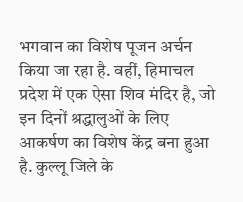भगवान का विशेष पूजन अर्चन किया जा रहा है. वहीं, हिमाचल प्रदेश में एक ऐसा शिव मंदिर है, जो इन दिनों श्रद्धालुओं के लिए आकर्षण का विशेष केंद्र बना हुआ है. कुल्लू जिले के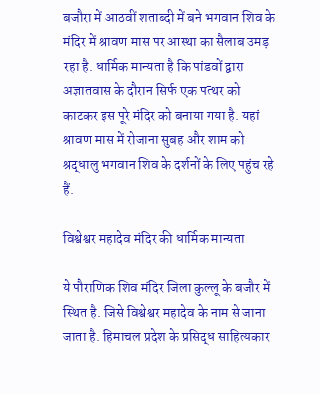बजौरा में आठवीं शताब्दी में बने भगवान शिव के मंदिर में श्रावण मास पर आस्था का सैलाब उमड़ रहा है. धार्मिक मान्यता है कि पांडवों द्वारा अज्ञातवास के दौरान सिर्फ एक पत्थर को काटकर इस पूरे मंदिर को बनाया गया है. यहां श्रावण मास में रोजाना सुबह और शाम को श्रद्धालु भगवान शिव के दर्शनों के लिए पहुंच रहे हैं.

विश्वेश्वर महादेव मंदिर की धार्मिक मान्यता

ये पौराणिक शिव मंदिर जिला कुल्लू के बजौर में स्थित है. जिसे विश्वेश्वर महादेव के नाम से जाना जाता है. हिमाचल प्रदेश के प्रसिद्ध साहित्यकार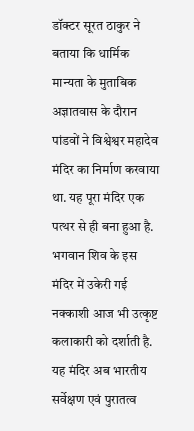डॉक्टर सूरत ठाकुर ने बताया कि धार्मिक मान्यता के मुताबिक अज्ञातवास के दौरान पांडवों ने विश्वेश्वर महादेव मंदिर का निर्माण करवाया था. यह पूरा मंदिर एक पत्थर से ही बना हुआ है. भगवान शिव के इस मंदिर में उकेरी गई नक्काशी आज भी उत्कृष्ट कलाकारी को दर्शाती है. यह मंदिर अब भारतीय सर्वेक्षण एवं पुरातत्व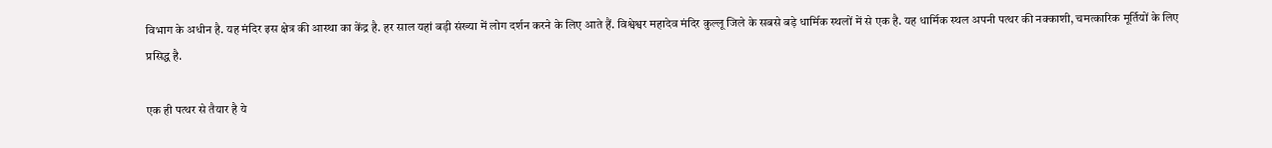विभाग के अधीन है. यह मंदिर इस क्षेत्र की आस्था का केंद्र है. हर साल यहां बड़ी संख्या में लोग दर्शन करने के लिए आते हैं. विश्वेश्वर महादेव मंदिर कुल्लू जिले के सबसे बड़े धार्मिक स्थलों में से एक है. यह धार्मिक स्थल अपनी पत्थर की नक्काशी, चमत्कारिक मूर्तियों के लिए प्रसिद्ध है.

एक ही पत्थर से तैयार है ये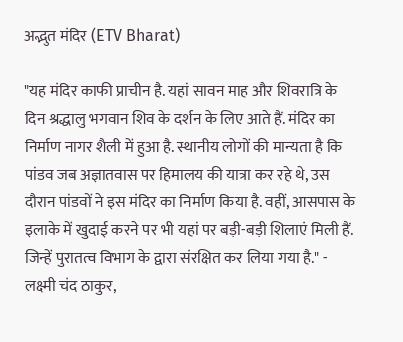अद्भुत मंदिर (ETV Bharat)

"यह मंदिर काफी प्राचीन है. यहां सावन माह और शिवरात्रि के दिन श्रद्धालु भगवान शिव के दर्शन के लिए आते हैं. मंदिर का निर्माण नागर शैली में हुआ है. स्थानीय लोगों की मान्यता है कि पांडव जब अज्ञातवास पर हिमालय की यात्रा कर रहे थे, उस दौरान पांडवों ने इस मंदिर का निर्माण किया है. वहीं, आसपास के इलाके में खुदाई करने पर भी यहां पर बड़ी-बड़ी शिलाएं मिली हैं. जिन्हें पुरातत्व विभाग के द्वारा संरक्षित कर लिया गया है." - लक्ष्मी चंद ठाकुर,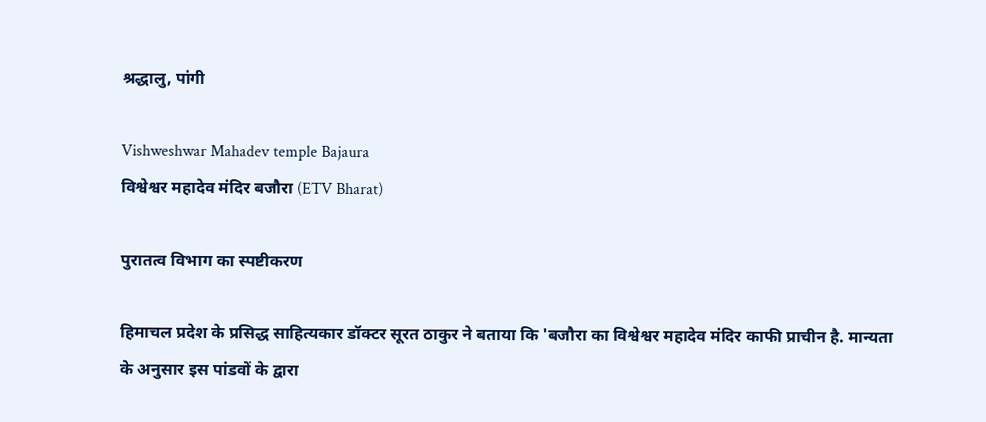श्रद्धालु, पांगी

Vishweshwar Mahadev temple Bajaura
विश्वेश्वर महादेव मंदिर बजौरा (ETV Bharat)

पुरातत्व विभाग का स्पष्टीकरण

हिमाचल प्रदेश के प्रसिद्ध साहित्यकार डॉक्टर सूरत ठाकुर ने बताया कि 'बजौरा का विश्वेश्वर महादेव मंदिर काफी प्राचीन है. मान्यता के अनुसार इस पांडवों के द्वारा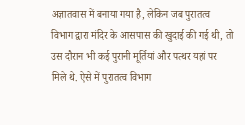अज्ञातवास में बनाया गया है, लेकिन जब पुरातत्व विभाग द्वारा मंदिर के आसपास की खुदाई की गई थी, तो उस दौरान भी कई पुरानी मूर्तियां और पत्थर यहां पर मिले थे. ऐसे में पुरातत्व विभाग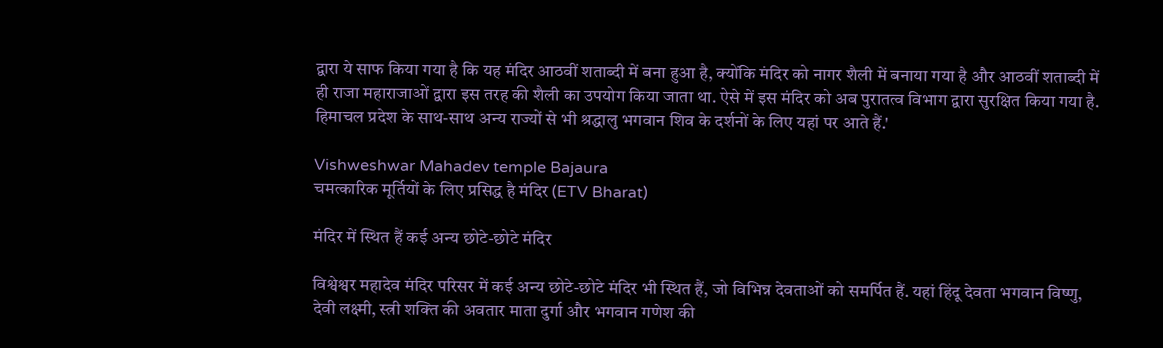द्वारा ये साफ किया गया है कि यह मंदिर आठवीं शताब्दी में बना हुआ है, क्योंकि मंदिर को नागर शैली में बनाया गया है और आठवीं शताब्दी में ही राजा महाराजाओं द्वारा इस तरह की शैली का उपयोग किया जाता था. ऐसे में इस मंदिर को अब पुरातत्व विभाग द्वारा सुरक्षित किया गया है. हिमाचल प्रदेश के साथ-साथ अन्य राज्यों से भी श्रद्धालु भगवान शिव के दर्शनों के लिए यहां पर आते हैं.'

Vishweshwar Mahadev temple Bajaura
चमत्कारिक मूर्तियों के लिए प्रसिद्ध है मंदिर (ETV Bharat)

मंदिर में स्थित हैं कई अन्य छोटे-छोटे मंदिर

विश्वेश्वर महादेव मंदिर परिसर में कई अन्य छोटे-छोटे मंदिर भी स्थित हैं, जो विभिन्न देवताओं को समर्पित हैं. यहां हिंदू देवता भगवान विष्णु, देवी लक्ष्मी, स्त्री शक्ति की अवतार माता दुर्गा और भगवान गणेश की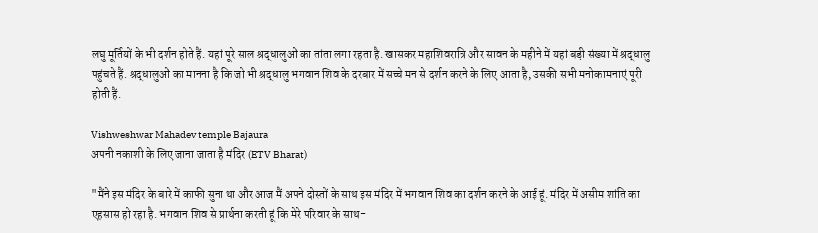लघु मूर्तियों के भी दर्शन होते हैं. यहां पूरे साल श्रद्धालुओं का तांता लगा रहता है. खासकर महाशिवरात्रि और सावन के महीने में यहां बड़ी संख्या में श्रद्धालु पहुंचते हैं. श्रद्धालुओं का मानना है कि जो भी श्रद्धालु भगवान शिव के दरबार में सच्चे मन से दर्शन करने के लिए आता है, उसकी सभी मनोकामनाएं पूरी होती हैं.

Vishweshwar Mahadev temple Bajaura
अपनी नकाशी के लिए जाना जाता है मंदिर (ETV Bharat)

"मैंने इस मंदिर के बारे में काफी सुना था और आज मैं अपने दोस्तों के साथ इस मंदिर में भगवान शिव का दर्शन करने के आई हूं. मंदिर में असीम शांति का एहसास हो रहा है. भगवान शिव से प्रार्थना करती हूं कि मेरे परिवार के साथ-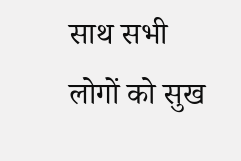साथ सभी लोगों को सुख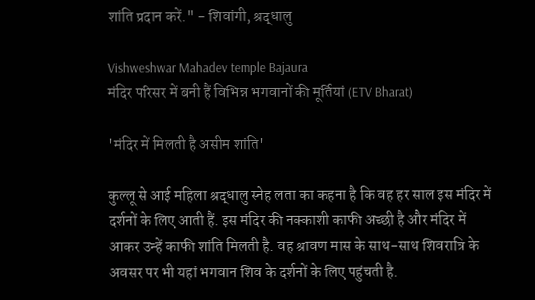शांति प्रदान करें." - शिवांगी, श्रद्धालु

Vishweshwar Mahadev temple Bajaura
मंदिर परिसर में बनी हैं विभिन्न भगवानों की मूर्तियां (ETV Bharat)

'मंदिर में मिलती है असीम शांति'

कुल्लू से आई महिला श्रद्धालु स्नेह लता का कहना है कि वह हर साल इस मंदिर में दर्शनों के लिए आती हैं. इस मंदिर की नक्काशी काफी अच्छी है और मंदिर में आकर उन्हें काफी शांति मिलती है. वह श्रावण मास के साथ-साथ शिवरात्रि के अवसर पर भी यहां भगवान शिव के दर्शनों के लिए पहुंचती है.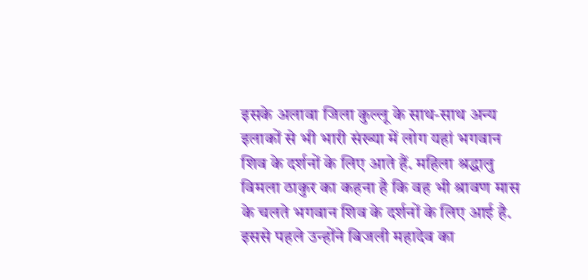इसके अलावा जिला कुल्लू के साथ-साथ अन्य इलाकों से भी भारी संख्या में लोग यहां भगवान शिव के दर्शनों के लिए आते हैं. महिला श्रद्धालु विमला ठाकुर का कहना है कि वह भी श्रावण मास के चलते भगवान शिव के दर्शनों के लिए आई है. इससे पहले उन्होंने बिजली महादेव का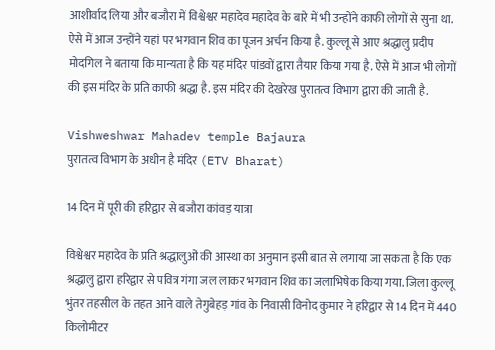आशीर्वाद लिया और बजौरा में विश्वेश्वर महादेव महादेव के बारे में भी उन्होंने काफी लोगों से सुना था. ऐसे में आज उन्होंने यहां पर भगवान शिव का पूजन अर्चन किया है. कुल्लू से आए श्रद्धालु प्रदीप मोदगिल ने बताया कि मान्यता है कि यह मंदिर पांडवों द्वारा तैयार किया गया है. ऐसे में आज भी लोगों की इस मंदिर के प्रति काफी श्रद्धा है. इस मंदिर की देखरेख पुरातत्व विभाग द्वारा की जाती है.

Vishweshwar Mahadev temple Bajaura
पुरातत्व विभाग के अधीन है मंदिर (ETV Bharat)

14 दिन में पूरी की हरिद्वार से बजौरा कांवड़ यात्रा

विश्वेश्वर महादेव के प्रति श्रद्धालुओं की आस्था का अनुमान इसी बात से लगाया जा सकता है कि एक श्रद्धालु द्वारा हरिद्वार से पवित्र गंगा जल लाकर भगवान शिव का जलाभिषेक किया गया. जिला कुल्लू भुंतर तहसील के तहत आने वाले तेगुबेहड़ गांव के निवासी विनोद कुमार ने हरिद्वार से 14 दिन में 440 किलोमीटर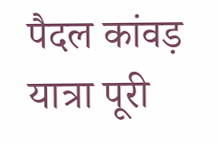पैदल कांवड़ यात्रा पूरी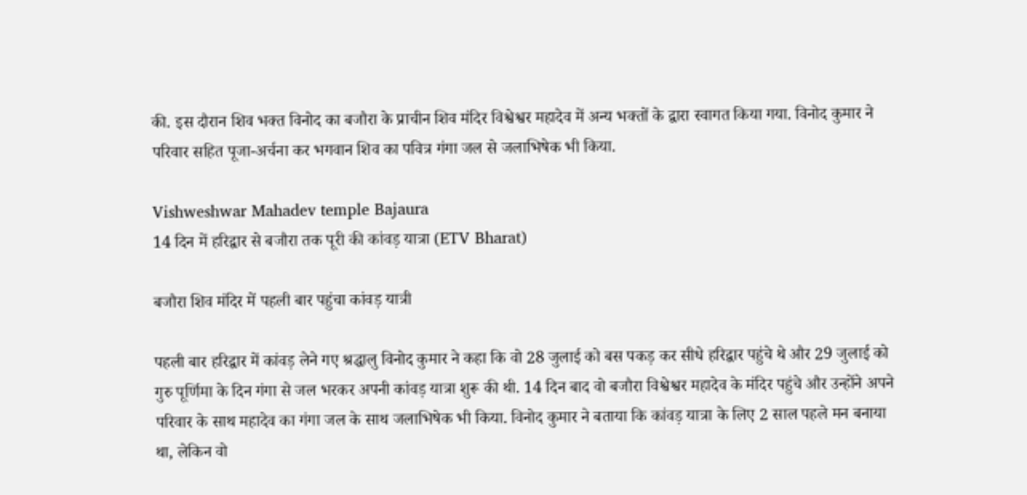की. इस दौरान शिव भक्त विनोद का बजौरा के प्राचीन शिव मंदिर विश्वेश्वर महादेव में अन्य भक्तों के द्वारा स्वागत किया गया. विनोद कुमार ने परिवार सहित पूजा-अर्चना कर भगवान शिव का पवित्र गंगा जल से जलाभिषेक भी किया.

Vishweshwar Mahadev temple Bajaura
14 दिन में हरिद्वार से बजौरा तक पूरी की कांवड़ यात्रा (ETV Bharat)

बजौरा शिव मंदिर में पहली बार पहुंचा कांवड़ यात्री

पहली बार हरिद्वार में कांवड़ लेने गए श्रद्धालु विनोद कुमार ने कहा कि वो 28 जुलाई को बस पकड़ कर सीधे हरिद्वार पहुंचे थे और 29 जुलाई को गुरु पूर्णिमा के दिन गंगा से जल भरकर अपनी कांवड़ यात्रा शुरू की थी. 14 दिन बाद वो बजौरा विश्वेश्वर महादेव के मंदिर पहुंचे और उन्होंने अपने परिवार के साथ महादेव का गंगा जल के साथ जलाभिषेक भी किया. विनोद कुमार ने बताया कि कांवड़ यात्रा के लिए 2 साल पहले मन बनाया था, लेकिन वो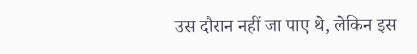उस दौरान नहीं जा पाए थे, लेकिन इस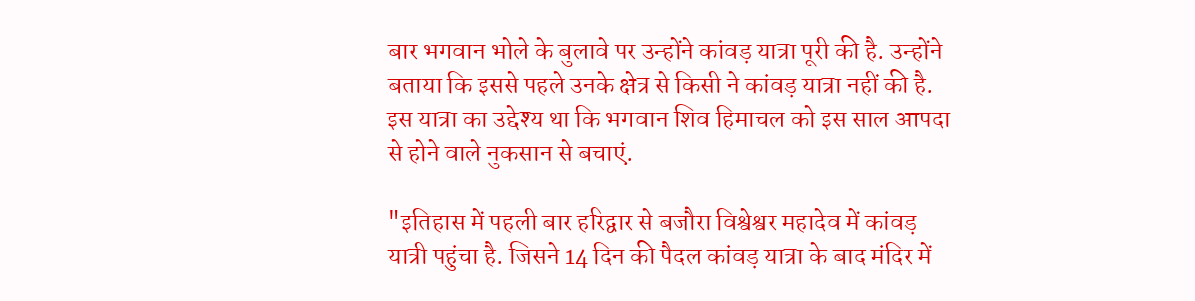बार भगवान भोले के बुलावे पर उन्होंने कांवड़ यात्रा पूरी की है. उन्होंने बताया कि इससे पहले उनके क्षेत्र से किसी ने कांवड़ यात्रा नहीं की है. इस यात्रा का उद्देश्य था कि भगवान शिव हिमाचल को इस साल आपदा से होने वाले नुकसान से बचाएं.

"इतिहास में पहली बार हरिद्वार से बजौरा विश्वेश्वर महादेव में कांवड़ यात्री पहुंचा है. जिसने 14 दिन की पैदल कांवड़ यात्रा के बाद मंदिर में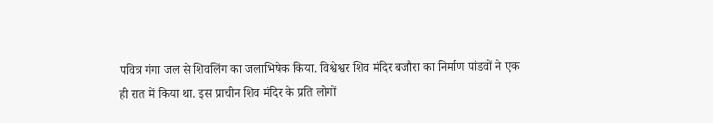पवित्र गंगा जल से शिवलिंग का जलाभिषेक किया. विश्वेश्वर शिव मंदिर बजौरा का निर्माण पांडवों ने एक ही रात में किया था. इस प्राचीन शिव मंदिर के प्रति लोगों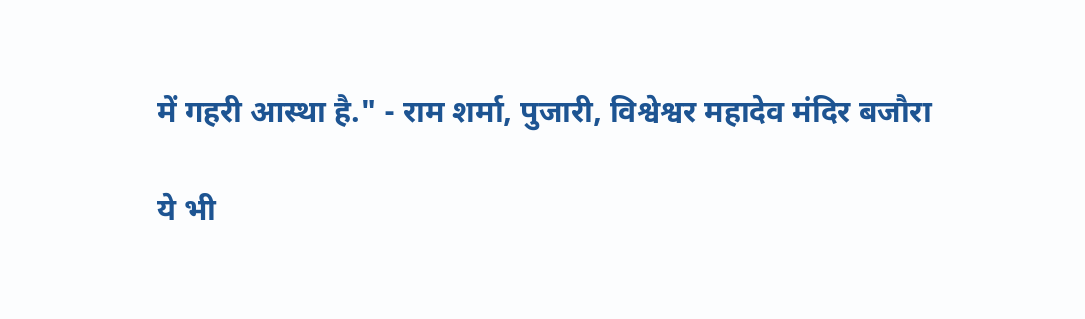में गहरी आस्था है." - राम शर्मा, पुजारी, विश्वेश्वर महादेव मंदिर बजौरा

ये भी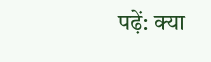पढ़ें: क्या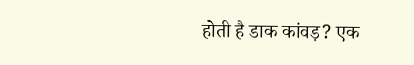होती है डाक कांवड़? एक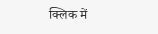क्लिक में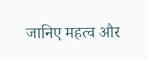जानिए महत्व और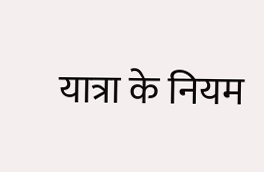यात्रा के नियम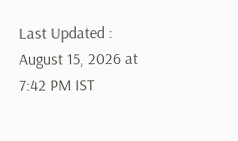Last Updated : August 15, 2026 at 7:42 PM IST